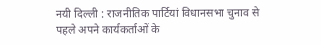नयी दिल्ली : राजनीतिक पार्टियां विधानसभा चुनाव से पहले अपने कार्यकर्ताओं के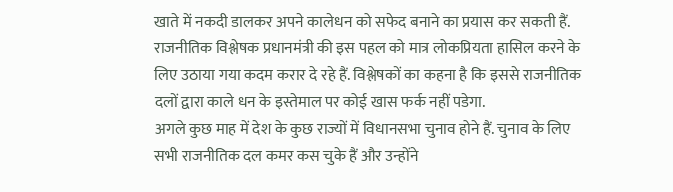खाते में नकदी डालकर अपने कालेधन को सफेद बनाने का प्रयास कर सकती हैं. राजनीतिक विश्लेषक प्रधानमंत्री की इस पहल को मात्र लोकप्रियता हासिल करने के लिए उठाया गया कदम करार दे रहे हैं. विश्लेषकों का कहना है कि इससे राजनीतिक दलों द्वारा काले धन के इस्तेमाल पर कोई खास फर्क नहीं पडेगा.
अगले कुछ माह में देश के कुछ राज्यों में विधानसभा चुनाव होने हैं. चुनाव के लिए सभी राजनीतिक दल कमर कस चुके हैं और उन्होंने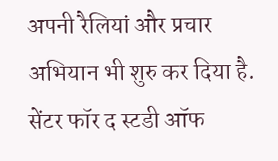अपनी रैलियां और प्रचार अभियान भी शुरु कर दिया है. सेंटर फॉर द स्टडी ऑफ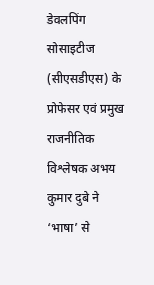डेवलपिंग सोसाइटीज (सीएसडीएस) के प्रोफेसर एवं प्रमुख राजनीतिक विश्लेषक अभय कुमार दुबे ने ‘भाषा’ से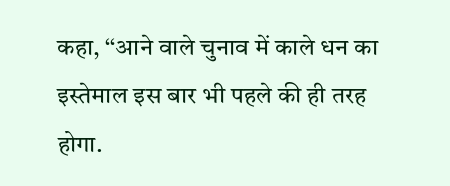कहा, ‘‘आने वाले चुनाव में काले धन का इस्तेमाल इस बार भी पहले की ही तरह होगा.